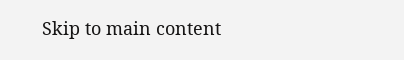Skip to main content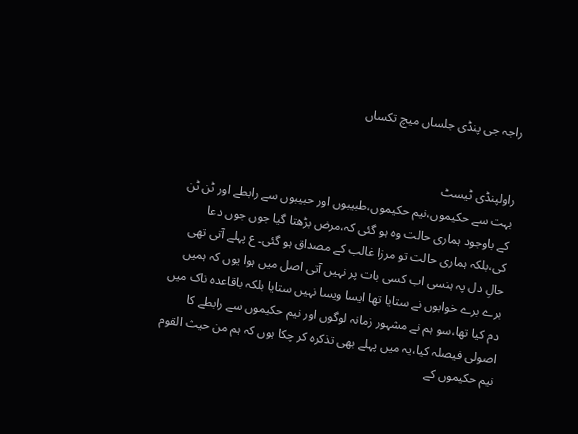راجہ جی پنڈی جلساں میچ تکساں


راولپنڈی ٹیسٹ
بہت سے حکیموں،نیم حکیموں،طبیبوں اور حبیبوں سے رابطے اور ٹن ٹن کے باوجود ہماری حالت وہ ہو گئی کہ،مرض بڑھتا گیا جوں جوں دعا کی،بلکہ ہماری حالت تو مرزا غالب کے مصداق ہو گئی۔ ع پہلے آتی تھی حالِ دل پہ ہنسی اب کسی بات پر نہیں آتی اصل میں ہوا یوں کہ ہمیں برے برے خوابوں نے ستایا تھا ایسا ویسا نہیں ستایا بلکہ باقاعدہ ناک میں دم کیا تھا،سو ہم نے مشہور زمانہ لوگوں اور نیم حکیموں سے رابطے کا اصولی فیصلہ کیا،یہ میں پہلے بھی تذکرہ کر چکا ہوں کہ ہم من حیث القوم نیم حکیموں کے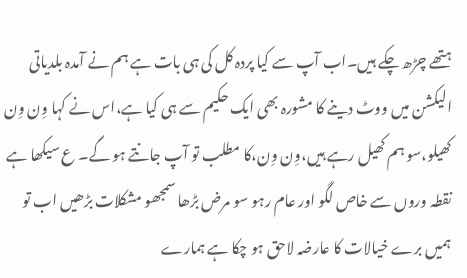ہتھے چڑھ چکے ہیں۔اب آپ سے کیا پردہ کل کی ہی بات ہے ہم نے آمدہ بلدیاتی الیکشن میں ووٹ دینے کا مشورہ بھی ایک حکیم سے ہی کیا ہے،اس نے کہا وِن وِن کھیلو،سو ہم کھیل رہے ہیں،وِن وِن،کا مطلب تو آپ جانتے ہو گے۔ ع سیکھا ہے نقطہ وروں سے خاص لگو اور عام رہو سو مرض بڑھا سمجھو مشکلات بڑھیں اب تو ہمیں برے خیالات کا عارضہ لاحق ہو چکا ہے ہمارے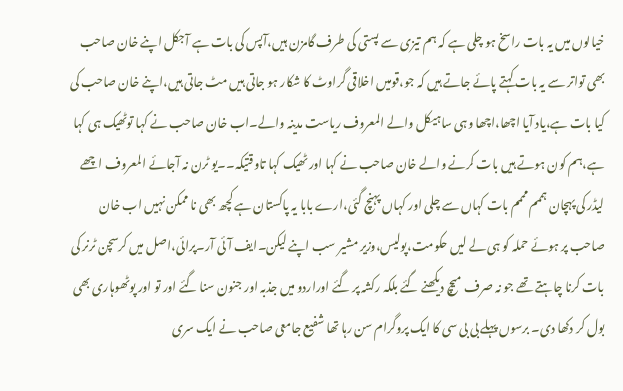خیالوں میں یہ بات راسخ ہو چلی ہے کہ ہم تیزی سے پستی کی طرف گامزن ہیں،آپس کی بات ہے آجکل اپنے خان صاحب بھی تواتر سے یہ بات کہتے پائے جاتے ہیں کہ جو،قومیں اخلاقی گراوٹ کا شکار ہو جاتی ہیں مٹ جاتی ہیں،اپنے خان صاحب کی کیا بات ہے،یاد آیا اچھا،اچھا وہی ساہیکل والے المعروف ریاست مدینہ والے۔اب خان صاحب نے کہا توٹھیک ہی کہا ہے،ہم کون ہوتے ہیں بات کرنے والے خان صاحب نے کہا اور ٹھیک کہا تاوقتیکہ۔۔یو ٹرن نہ آجائے المعروف اچھے لیڈر کی پہچان ہممم مممم بات کہاں سے چلی اور کہاں پہنچ گئی،ارے بابا یہ پاکستان ہے کچھ بھی نا ممکن نہیں اب خان صاحب پر ہوئے حملہ کو ہی لے لیں حکومت،پولیس،وزیر مشیر سب اپنے لیکن۔ایف آئی آر۔پرائی،اصل میں کرسچن ٹرنر کی بات کرنا چاہتے تھے جو نہ صرف میچ دیکھنے گئے بلکہ رکشہ پر گئے اوراردو میں جذبہ اور جنون سنا گئے اور تو اور پوٹھوہاری بھی بول کر دکھا دی۔ برسوں پہلے بی بی سی کا ایک پروگرام سن رہا تھا شفیع جامعی صاحب نے ایک سری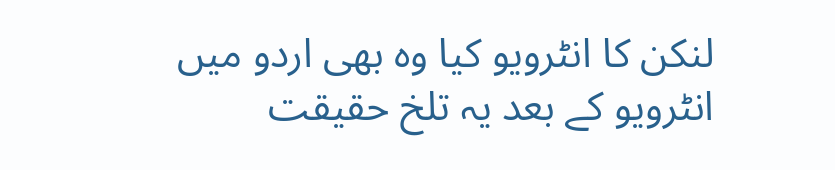لنکن کا انٹرویو کیا وہ بھی اردو میں انٹرویو کے بعد یہ تلخ حقیقت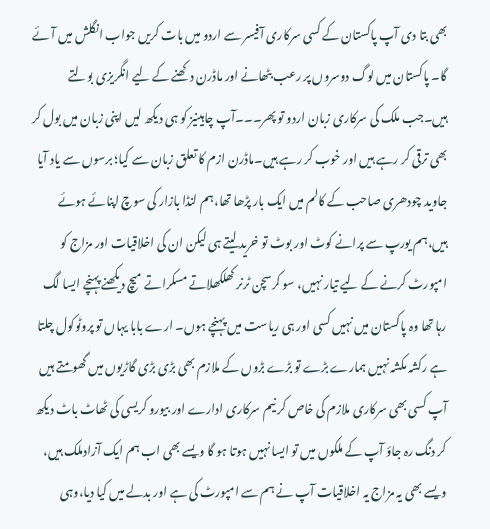بھی بتا دی آپ پاکستان کے کسی سرکاری آفیسر سے اردو میں بات کریں جواب انگلش میں آئے گا۔ پاکستان میں لوگ دوسروں پر رعب بٹھانے اور ماڈرن دکھنے کے لیے انگریزی بولتے ہیں۔جب ملک کی سرکاری زبان اردو تو پھر۔۔۔آپ چاہینیز کو ہی دیکھ لیں اپنی زبان میں بول کر بھی ترقی کر رہے ہیں اور خوب کر رہے ہیں۔ماڈرن ازم کا تعلق زبان سے کیا؛ برسوں سے یاد آیا جاوید چودھری صاحب کے کالم میں ایک بار پڑھا تھا،ہم لنڈا بازار کی سوچ اپنائے ہوئے ہیں،ہم یورپ سے پرانے کوٹ اور بوٹ تو خرید لیتے ہی لیکن ان کی اخلاقیات اور مزاج کو امپورٹ کرنے کے لیے تیار نہیں، سو کرسچن ٹرنر کھلکھلاتے مسکراتے میچ دیکھنے پہنچے ایسا لگ رہا تھا وہ پاکستان میں نہیں کسی اور ہی ریاست میں پہنچے ہوں۔ ارے بابا یہاں تو پروٹوکول چلتا ہے رکشہ مکشہ نہیں ہمارے بڑے تو بڑے بڑوں کے ملازم بھی بڑی بڑی گاڑیوں میں گھومتے ہیں آپ کسی بھی سرکاری ملازم کی خاص کر نیم سرکاری ادارے اور بیورو کریسی کی ٹھاٹ باٹ دیکھ کر دنگ رہ جاؤ آپ کے ملکوں میں تو ایسا نہیں ہوتا ہو گا ویسے بھی اب ہم ایک آزادملک ہیں، ویسے بھی یہ مزاج یہ اخلاقیات آپ نے ہم سے امپورٹ کی ہے اور بدلے میں کیا دیا،وہی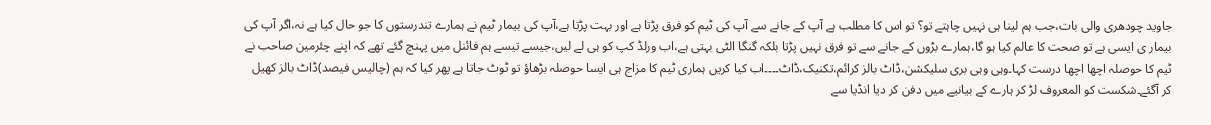جاوید چودھری والی بات،جب ہم لینا ہی نہیں چاہتے تو؟ تو اس کا مطلب ہے آپ کے جانے سے آپ کی ٹیم کو فرق پڑتا ہے اور بہت پڑتا ہے،آپ کی بیمار ٹیم نے ہمارے تندرستوں کا جو حال کیا ہے نہ،اگر آپ کی بیمار ی ایسی ہے تو صحت کا عالم کیا ہو گا،ہمارے بڑوں کے جانے سے تو فرق نہیں پڑتا بلکہ گنگا الٹی بہتی ہے،اب ورلڈ کپ کو ہی لے لیں،جیسے تیسے ہم فائنل میں پہنچ گئے تھے کہ اپنے چئرمین صاحب نے ٹیم کا حوصلہ اچھا اچھا درست کہا۔وہی وہی بری سلیکشن،ڈاٹ بالز کرائم،تکنیک،ڈاٹ۔۔۔۔اب کیا کریں ہماری ٹیم کا مزاج ہی ایسا حوصلہ بڑھاؤ تو ٹوٹ جاتا ہے پھر کیا کہ ہم (چالیس فیصد)ڈاٹ بالز کھیل کر آگئے۔شکست کو المعروف لڑ کر ہارے کے بیانیے میں دفن کر دیا انڈیا سے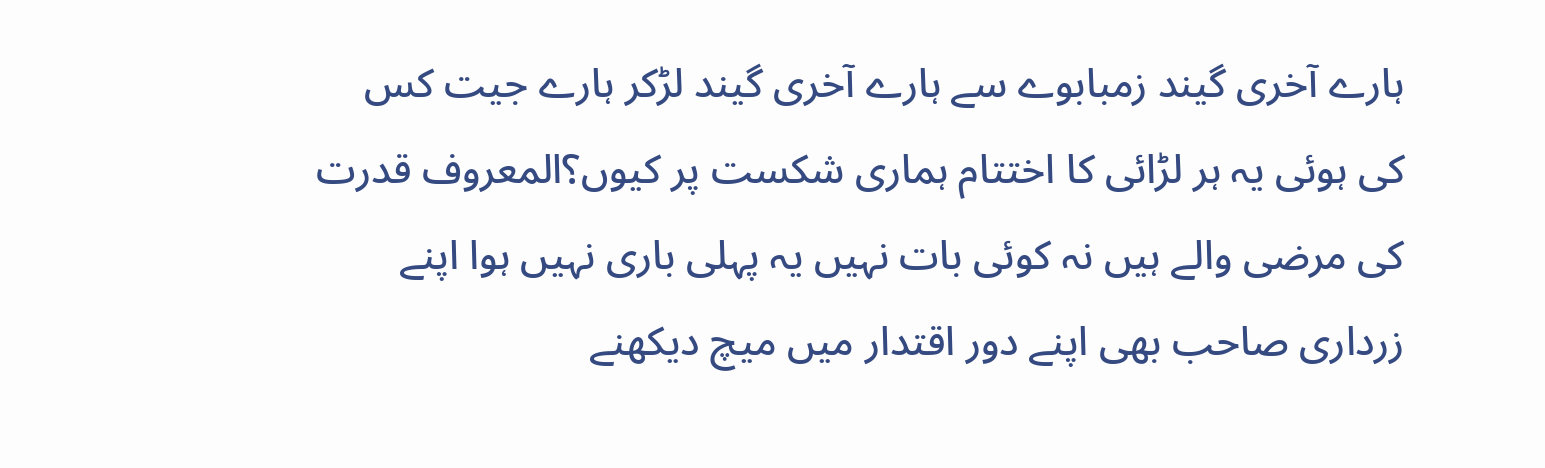ہارے آخری گیند زمبابوے سے ہارے آخری گیند لڑکر ہارے جیت کس کی ہوئی یہ ہر لڑائی کا اختتام ہماری شکست پر کیوں؟المعروف قدرت کی مرضی والے ہیں نہ کوئی بات نہیں یہ پہلی باری نہیں ہوا اپنے زرداری صاحب بھی اپنے دور اقتدار میں میچ دیکھنے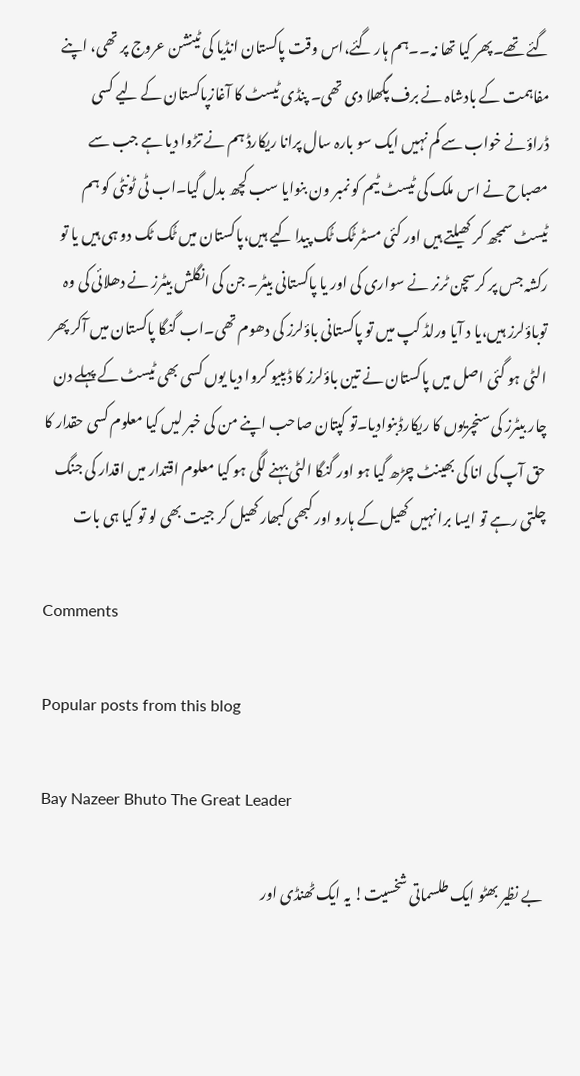گئے تھے۔پھر کیا تھا نہ۔۔ہم ہار گئے،اس وقت پاکستان انڈیا کی ٹینشن عروج پر تھی، اپنے مفاہمت کے بادشاہ نے برف پگھلا دی تھی۔ پنڈی ٹیسٹ کا آغازپاکستان کے لیے کسی ڈراؤنے خواب سے کم نہیں ایک سو بارہ سال پرانا ریکارڈ ہم نے تڑوا دیا ہے جب سے مصباح نے اس ملک کی ٹیسٹ ٹیم کو نمبر ون بنوایا سب کچھ بدل گیا۔اب ٹی ٹونٹی کو ہم ٹیسٹ سمجھ کر کھیلتے ہیں اور کئی مسٹر ٹُک ٹُک پیدا کیے ہیں،پاکستان میں ٹُک ٹک دو ہی ہیں یا تو رکشہ جس پر کرسچن ٹرنر نے سواری کی اور یا پاکستانی بیٹر۔ جن کی انگلش بیٹرز نے دھلائی کی وہ توباؤلرز ہیں،یا د آیا ورلڈ کپ میں تو پاکستانی باؤلرز کی دھوم تھی۔اب گنگا پاکستان میں آکر پھر الٹی ہو گئی اصل میں پاکستان نے تین باؤلرز کا ڈیبیو کروا دیا یوں کسی بھی ٹیسٹ کے پہلے دن چار بیٹرز کی سنچریوں کا ریکارڈبنوادیا۔تو کپتان صاحب اپنے من کی خبر لیں کیا معلوم کسی حقدار کا حق آپ کی انا کی بھینٹ چڑھ گیا ہو اور گنگا الٹی بہنے لگی ہو کیا معلوم اقتدار میں اقدار کی جنگ چلتی رہے تو ایسا برا نہیں کھیل کے ہارو اور کبھی کبھار کھیل کر جیت بھی لو تو کیا ہی بات

Comments

Popular posts from this blog

Bay Nazeer Bhuto The Great Leader

بے نظیر بھٹو ایک طلسماتی شخسیت! یہ ایک ٹھنڈی اور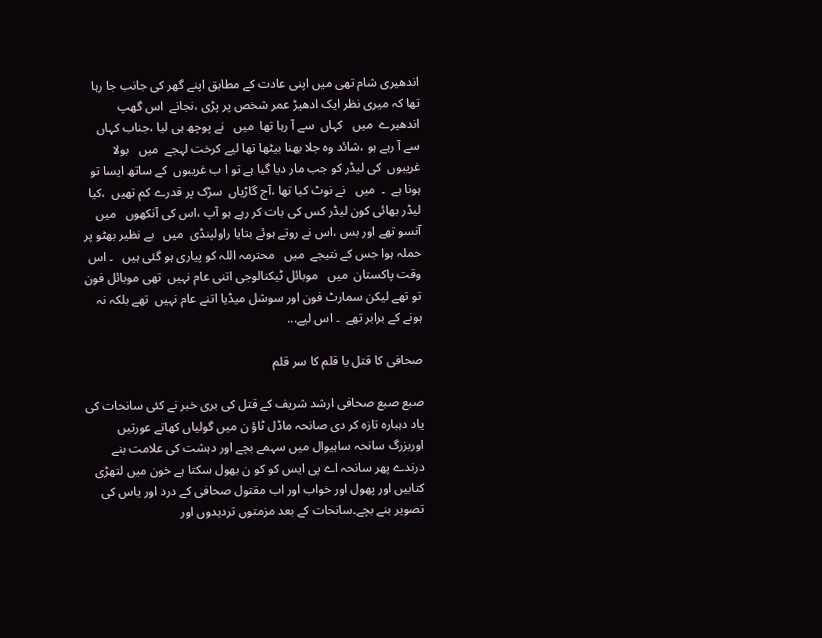اندھیری شام تھی میں اپنی عادت کے مطابق اپنے گھر کی جانب جا رہا تھا کہ میری نظر ایک ادھیڑ عمر شخص پر پڑی ،نجانے  اس گھپ اندھیرے  میں   کہاں  سے آ رہا تھا  میں   نے پوچھ ہی لیا ،جناب کہاں  سے آ رہے ہو ،شائد وہ جلا بھنا بیٹھا تھا لیے کرخت لہجے  میں   بولا غریبوں  کی لیڈر کو جب مار دیا گیا ہے تو ا ب غریبوں  کے ساتھ ایسا تو ہونا ہے  ۔  میں   نے نوٹ کیا تھا ،آج گاڑیاں  سڑک پر قدرے کم تھیں  ،کیا لیڈر بھائی کون لیڈر کس کی بات کر رہے ہو آپ ،اس کی آنکھوں   میں   آنسو تھے اور بس ،اس نے روتے ہوئے بتایا راولپنڈی  میں   بے نظیر بھٹو پر حملہ ہوا جس کے نتیجے  میں   محترمہ اللہ کو پیاری ہو گئی ہیں   ۔ اس وقت پاکستان  میں   موبائل ٹیکنالوجی اتنی عام نہیں  تھی موبائل فون تو تھے لیکن سمارٹ فون اور سوشل میڈیا اتنے عام نہیں  تھے بلکہ نہ ہونے کے برابر تھے  ۔ اس لیے...

صحافی کا قتل یا قلم کا سر قلم

صبع صبع صحافی ارشد شریف کے قتل کی بری خبر نے کئی سانحات کی یاد دہبارہ تازہ کر دی صانحہ ماڈل ٹاؤ ن میں گولیاں کھاتے عورتیں اوربزرگ سانحہ ساہیوال میں سہمے بچے اور دہشت کی علامت بنے درندے پھر سانحہ اے پی ایس کو کو ن بھول سکتا ہے خون میں لتھڑی کتابیں اور پھول اور خواب اور اب مقتول صحافی کے درد اور یاس کی تصویر بنے بچے۔سانحات کے بعد مزمتوں تردیدوں اور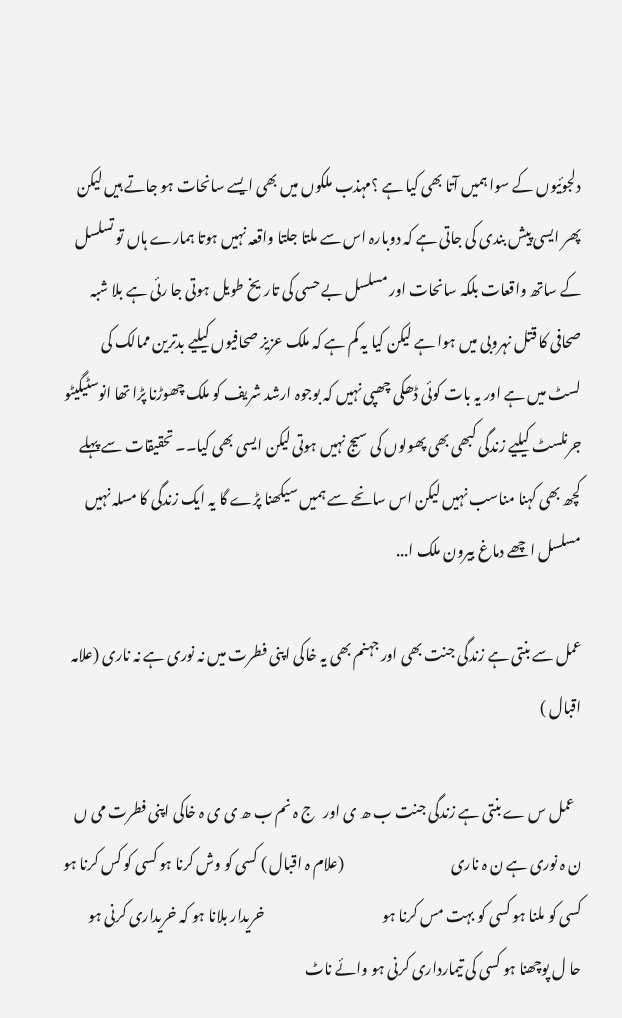دلجوئیوں کے سوا ہمیں آتا بھی کیا ہے ؟مہذب ملکوں میں بھی ایسے سانحات ہو جاتے ہیں لیکن پھر ایسی پیش بندی کی جاتی ہے کہ دوبارہ اس سے ملتا جلتا واقعہ نہیں ہوتا ہمارے ہاں تو تسلسل کے ساتھ واقعات بلکہ سانحات اور مسلسل بے حسی کی تاریخ طویل ہوتی جا رئی ہے بلا شبہ صحافی کا قتل نہروبی میں ہوا ہے لیکن کیا یہ کم ہے کہ ملک عزیز صحافیوں کیلیے بدترین ممالک کی لسٹ میں ہے اور یہ بات کوئی ڈھکی چھپی نہیں کہ بوجوہ ارشد شریف کو ملک چھوڑنا پڑا تھا انوسٹیگیٹو جرنلسٹ کیلیے زندگی کبھی بھی پھولوں کی سیج نہیں ہوتی لیکن ایسی بھی کیا۔۔ تحقیقات سے پہلے کچھ بھی کہنا مناسب نہیں لیکن اس سانحے سے ہمیں سیکھنا پڑے گا یہ ایک زندگی کا مسلہ نہیں مسلسل اچھے دماغ بیرون ملک ا...

عمل سے بنتی ہے زندگی جنت بھی اور جہنم بھی یہ خاکی اپنی فطرت میں نہ نوری ہے نہ ناری (علامہ اقبال )

  عمل س ے بنتی ہے زندگی جنت ب ھ ی اور   ج ہ نم ب ھ ی ی ہ خاکی اپنی فطرت می ں ن ہ نوری ہے ن ہ ناری                                     (علام ہ اقبال ) کسی کو وش کرنا ہو کسی کو کس کرنا ہو کسی کو ملنا ہو کسی کو بہت مس کرنا ہو                                         خریدار بلانا ہو کہ خریداری کرنی ہو                                        حا ل پوچھنا ہو کسی کی تیمارداری کرنی ہو وائے ناٹ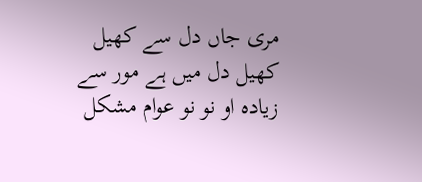مری جاں دل سے کھیل کھیل دل میں ہے مور سے زیادہ او نو نو عوام مشکل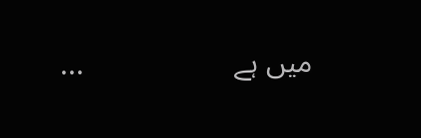میں ہے                    ...